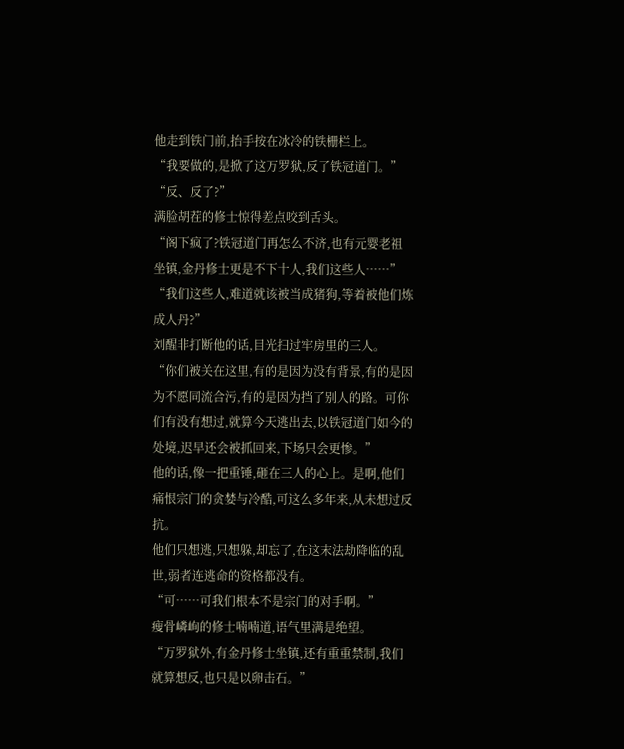他走到铁门前,抬手按在冰冷的铁栅栏上。
“我要做的,是掀了这万罗狱,反了铁冠道门。”
“反、反了?”
满脸胡茬的修士惊得差点咬到舌头。
“阁下疯了?铁冠道门再怎么不济,也有元婴老祖坐镇,金丹修士更是不下十人,我们这些人……”
“我们这些人,难道就该被当成猪狗,等着被他们炼成人丹?”
刘醒非打断他的话,目光扫过牢房里的三人。
“你们被关在这里,有的是因为没有背景,有的是因为不愿同流合污,有的是因为挡了别人的路。可你们有没有想过,就算今天逃出去,以铁冠道门如今的处境,迟早还会被抓回来,下场只会更惨。”
他的话,像一把重锤,砸在三人的心上。是啊,他们痛恨宗门的贪婪与冷酷,可这么多年来,从未想过反抗。
他们只想逃,只想躲,却忘了,在这末法劫降临的乱世,弱者连逃命的资格都没有。
“可……可我们根本不是宗门的对手啊。”
瘦骨嶙峋的修士喃喃道,语气里满是绝望。
“万罗狱外,有金丹修士坐镇,还有重重禁制,我们就算想反,也只是以卵击石。”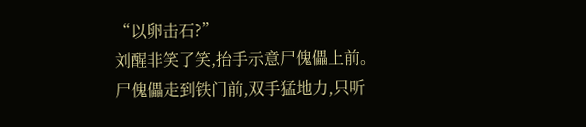“以卵击石?”
刘醒非笑了笑,抬手示意尸傀儡上前。
尸傀儡走到铁门前,双手猛地力,只听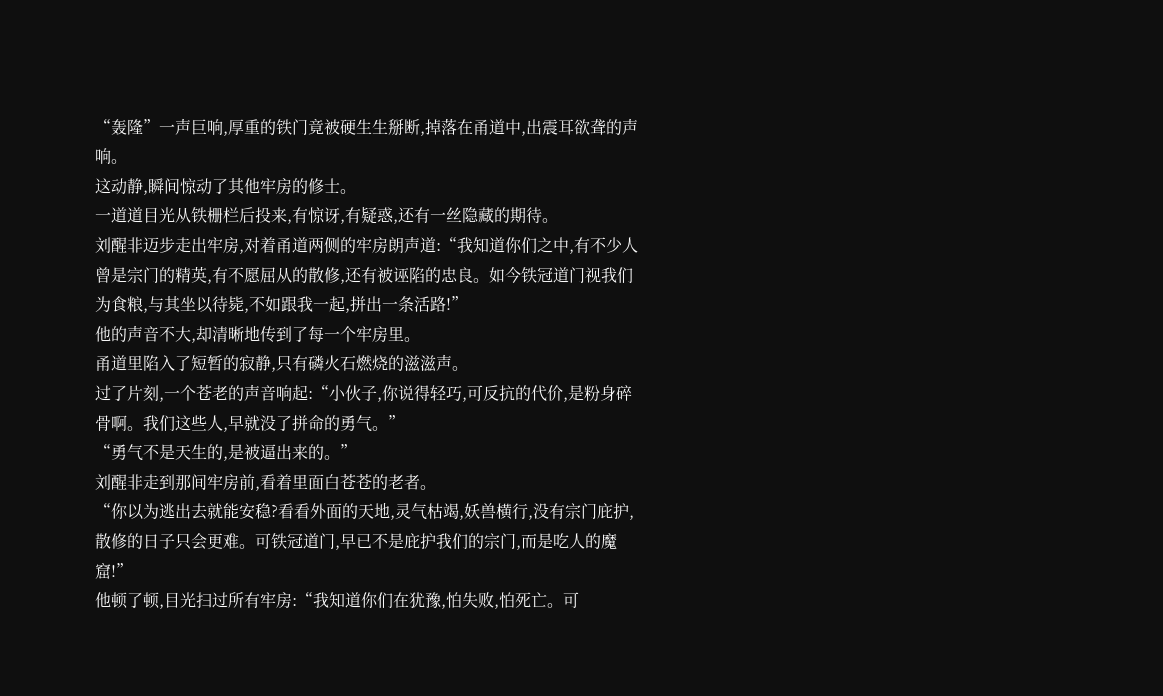“轰隆”一声巨响,厚重的铁门竟被硬生生掰断,掉落在甬道中,出震耳欲聋的声响。
这动静,瞬间惊动了其他牢房的修士。
一道道目光从铁栅栏后投来,有惊讶,有疑惑,还有一丝隐藏的期待。
刘醒非迈步走出牢房,对着甬道两侧的牢房朗声道:“我知道你们之中,有不少人曾是宗门的精英,有不愿屈从的散修,还有被诬陷的忠良。如今铁冠道门视我们为食粮,与其坐以待毙,不如跟我一起,拼出一条活路!”
他的声音不大,却清晰地传到了每一个牢房里。
甬道里陷入了短暂的寂静,只有磷火石燃烧的滋滋声。
过了片刻,一个苍老的声音响起:“小伙子,你说得轻巧,可反抗的代价,是粉身碎骨啊。我们这些人,早就没了拼命的勇气。”
“勇气不是天生的,是被逼出来的。”
刘醒非走到那间牢房前,看着里面白苍苍的老者。
“你以为逃出去就能安稳?看看外面的天地,灵气枯竭,妖兽横行,没有宗门庇护,散修的日子只会更难。可铁冠道门,早已不是庇护我们的宗门,而是吃人的魔窟!”
他顿了顿,目光扫过所有牢房:“我知道你们在犹豫,怕失败,怕死亡。可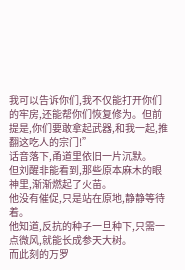我可以告诉你们,我不仅能打开你们的牢房,还能帮你们恢复修为。但前提是,你们要敢拿起武器,和我一起,推翻这吃人的宗门!”
话音落下,甬道里依旧一片沉默。
但刘醒非能看到,那些原本麻木的眼神里,渐渐燃起了火苗。
他没有催促,只是站在原地,静静等待着。
他知道,反抗的种子一旦种下,只需一点微风,就能长成参天大树。
而此刻的万罗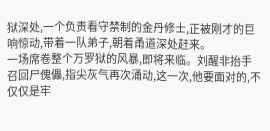狱深处,一个负责看守禁制的金丹修士,正被刚才的巨响惊动,带着一队弟子,朝着甬道深处赶来。
一场席卷整个万罗狱的风暴,即将来临。刘醒非抬手召回尸傀儡,指尖灰气再次涌动,这一次,他要面对的,不仅仅是牢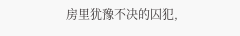房里犹豫不决的囚犯,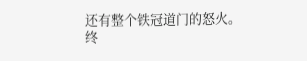还有整个铁冠道门的怒火。
终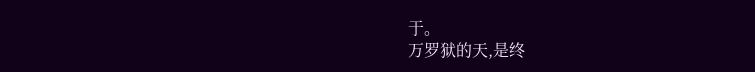于。
万罗狱的天,是终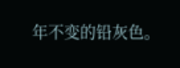年不变的铅灰色。